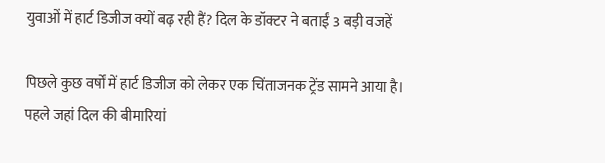युवाओं में हार्ट डिजीज क्यों बढ़ रही हैं? दिल के डॉक्टर ने बताईं 3 बड़ी वजहें

पिछले कुछ वर्षों में हार्ट डिजीज को लेकर एक चिंताजनक ट्रेंड सामने आया है। पहले जहां दिल की बीमारियां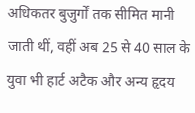अधिकतर बुजुर्गों तक सीमित मानी जाती थीं, वहीं अब 25 से 40 साल के युवा भी हार्ट अटैक और अन्य हृदय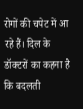रोगों की चपेट में आ रहे हैं। दिल के डॉक्टरों का कहना है कि बदलती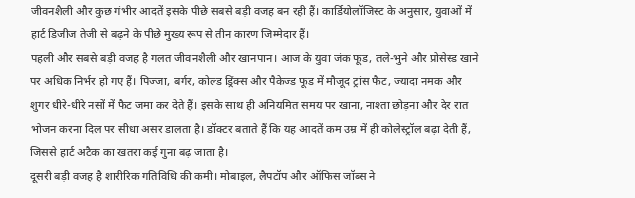जीवनशैली और कुछ गंभीर आदतें इसके पीछे सबसे बड़ी वजह बन रही हैं। कार्डियोलॉजिस्ट के अनुसार, युवाओं में हार्ट डिजीज तेजी से बढ़ने के पीछे मुख्य रूप से तीन कारण जिम्मेदार हैं।
पहली और सबसे बड़ी वजह है गलत जीवनशैली और खानपान। आज के युवा जंक फूड, तले-भुने और प्रोसेस्ड खाने पर अधिक निर्भर हो गए हैं। पिज्जा, बर्गर, कोल्ड ड्रिंक्स और पैकेज्ड फूड में मौजूद ट्रांस फैट, ज्यादा नमक और शुगर धीरे-धीरे नसों में फैट जमा कर देते हैं। इसके साथ ही अनियमित समय पर खाना, नाश्ता छोड़ना और देर रात भोजन करना दिल पर सीधा असर डालता है। डॉक्टर बताते हैं कि यह आदतें कम उम्र में ही कोलेस्ट्रॉल बढ़ा देती हैं, जिससे हार्ट अटैक का खतरा कई गुना बढ़ जाता है।
दूसरी बड़ी वजह है शारीरिक गतिविधि की कमी। मोबाइल, लैपटॉप और ऑफिस जॉब्स ने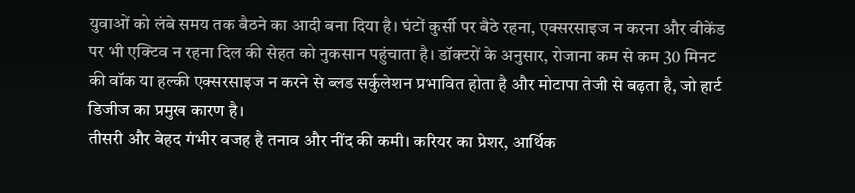युवाओं को लंबे समय तक बैठने का आदी बना दिया है। घंटों कुर्सी पर बैठे रहना, एक्सरसाइज न करना और वीकेंड पर भी एक्टिव न रहना दिल की सेहत को नुकसान पहुंचाता है। डॉक्टरों के अनुसार, रोजाना कम से कम 30 मिनट की वॉक या हल्की एक्सरसाइज न करने से ब्लड सर्कुलेशन प्रभावित होता है और मोटापा तेजी से बढ़ता है, जो हार्ट डिजीज का प्रमुख कारण है।
तीसरी और बेहद गंभीर वजह है तनाव और नींद की कमी। करियर का प्रेशर, आर्थिक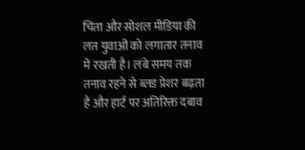चिंता और सोशल मीडिया की लत युवाओं को लगातार तनाव में रखती है। लंबे समय तक तनाव रहने से ब्लड प्रेशर बढ़ता है और हार्ट पर अतिरिक्त दबाव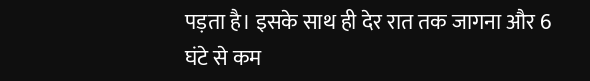पड़ता है। इसके साथ ही देर रात तक जागना और 6 घंटे से कम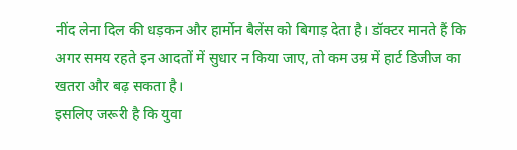नींद लेना दिल की धड़कन और हार्मोन बैलेंस को बिगाड़ देता है। डॉक्टर मानते हैं कि अगर समय रहते इन आदतों में सुधार न किया जाए, तो कम उम्र में हार्ट डिजीज का खतरा और बढ़ सकता है।
इसलिए जरूरी है कि युवा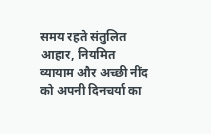समय रहते संतुलित आहार, नियमित व्यायाम और अच्छी नींद को अपनी दिनचर्या का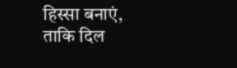हिस्सा बनाएं, ताकि दिल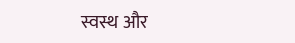स्वस्थ और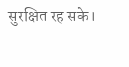सुरक्षित रह सके।